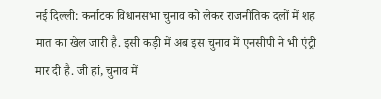नई दिल्ली: कर्नाटक विधानसभा चुनाव को लेकर राजनीतिक दलों में शह मात का खेल जारी है. इसी कड़ी में अब इस चुनाव में एनसीपी ने भी एंट्री मार दी है. जी हां, चुनाव में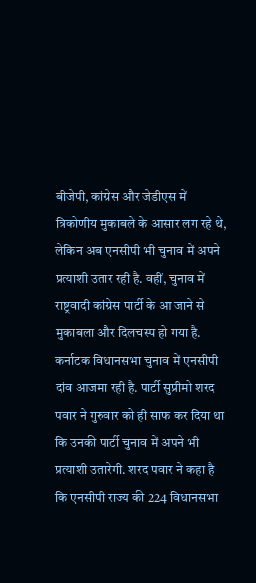बीजेपी, कांग्रेस और जेडीएस में त्रिकोणीय मुकाबले के आसार लग रहे थे, लेकिन अब एनसीपी भी चुनाव में अपने प्रत्याशी उतार रही है. वहीं, चुनाव में राष्ट्रवादी कांग्रेस पार्टी के आ जाने से मुकाबला और दिलचस्प हो गया है.
कर्नाटक विधानसभा चुनाव में एनसीपी दांव आजमा रही है. पार्टी सुप्रीमो शरद पवार ने गुरुवार को ही साफ कर दिया था कि उनकी पार्टी चुनाव में अपने भी प्रत्याशी उतारेगी. शरद पवार ने कहा है कि एनसीपी राज्य की 224 विधानसभा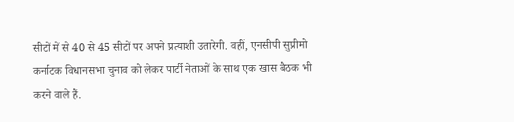सीटों में से 40 से 45 सीटों पर अपने प्रत्याशी उतारेगी. वहीं, एनसीपी सुप्रीमो कर्नाटक विधानसभा चुनाव को लेकर पार्टी नेताओं के साथ एक खास बैठक भी करने वाले हैं.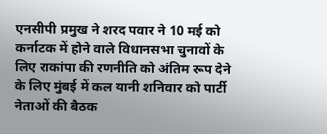एनसीपी प्रमुख ने शरद पवार ने 10 मई को कर्नाटक में होने वाले विधानसभा चुनावों के लिए राकांपा की रणनीति को अंतिम रूप देने के लिए मुंबई में कल यानी शनिवार को पार्टी नेताओं की बैठक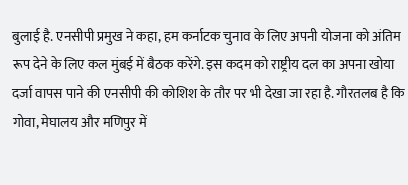बुलाई है. एनसीपी प्रमुख ने कहा, हम कर्नाटक चुनाव के लिए अपनी योजना को अंतिम रूप देने के लिए कल मुंबई में बैठक करेंगे. इस कदम को राष्ट्रीय दल का अपना खोया दर्जा वापस पाने की एनसीपी की कोशिश के तौर पर भी देखा जा रहा है. गौरतलब है कि गोवा, मेघालय और मणिपुर में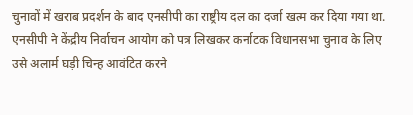चुनावों में खराब प्रदर्शन के बाद एनसीपी का राष्ट्रीय दल का दर्जा खत्म कर दिया गया था.
एनसीपी ने केंद्रीय निर्वाचन आयोग को पत्र लिखकर कर्नाटक विधानसभा चुनाव के लिए उसे अलार्म घड़ी चिन्ह आवंटित करने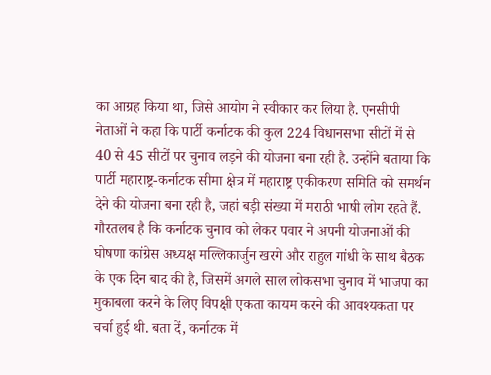का आग्रह किया था, जिसे आयोग ने स्वीकार कर लिया है. एनसीपी नेताओं ने कहा कि पार्टी कर्नाटक की कुल 224 विधानसभा सीटों में से 40 से 45 सीटों पर चुनाव लड़ने की योजना बना रही है. उन्होंने बताया कि पार्टी महाराष्ट्र-कर्नाटक सीमा क्षेत्र में महाराष्ट्र एकीकरण समिति को समर्थन देने की योजना बना रही है, जहां बड़ी संख्या में मराठी भाषी लोग रहते हैं.
गौरतलब है कि कर्नाटक चुनाव को लेकर पवार ने अपनी योजनाओं की घोषणा कांग्रेस अध्यक्ष मल्लिकार्जुन खरगे और राहुल गांधी के साथ बैठक के एक दिन बाद की है, जिसमें अगले साल लोकसभा चुनाव में भाजपा का मुकाबला करने के लिए विपक्षी एकता कायम करने की आवश्यकता पर चर्चा हुई थी. बता दें, कर्नाटक में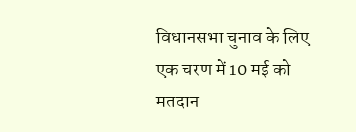विधानसभा चुनाव के लिए एक चरण में 10 मई को मतदान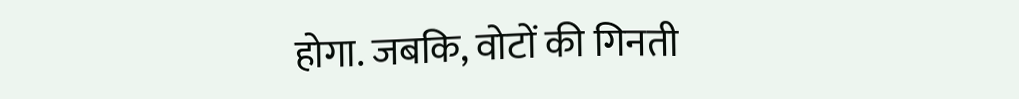होगा. जबकि, वोटों की गिनती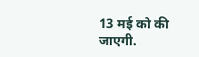13 मई को की जाएगी.